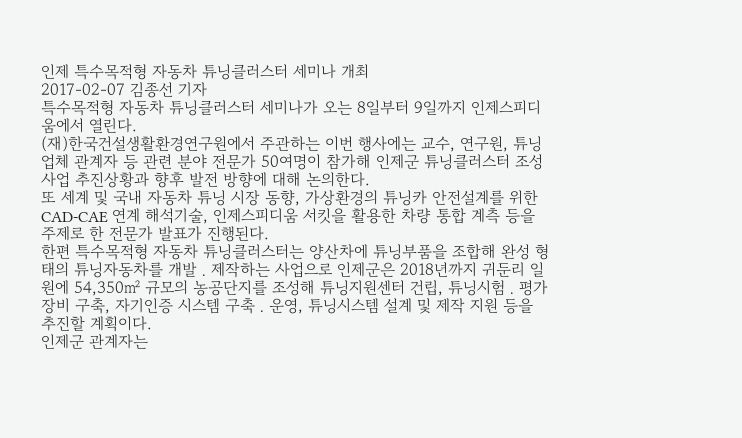인제 특수목적형 자동차 튜닝클러스터 세미나 개최
2017-02-07 김종선 기자
특수목적형 자동차 튜닝클러스터 세미나가 오는 8일부터 9일까지 인제스피디움에서 열린다.
(재)한국건설생활환경연구원에서 주관하는 이번 행사에는 교수, 연구원, 튜닝업체 관계자 등 관련 분야 전문가 50여명이 참가해 인제군 튜닝클러스터 조성사업 추진상황과 향후 발전 방향에 대해 논의한다.
또 세계 및 국내 자동차 튜닝 시장 동향, 가상환경의 튜닝카 안전설계를 위한 CAD-CAE 연계 해석기술, 인제스피디움 서킷을 활용한 차량 통합 계측 등을 주제로 한 전문가 발표가 진행된다.
한편 특수목적형 자동차 튜닝클러스터는 양산차에 튜닝부품을 조합해 완성 형태의 튜닝자동차를 개발 ․ 제작하는 사업으로 인제군은 2018년까지 귀둔리 일원에 54,350㎡ 규모의 농공단지를 조성해 튜닝지원센터 건립, 튜닝시험 ․ 평가 장비 구축, 자기인증 시스템 구축 ․ 운영, 튜닝시스템 설계 및 제작 지원 등을 추진할 계획이다.
인제군 관계자는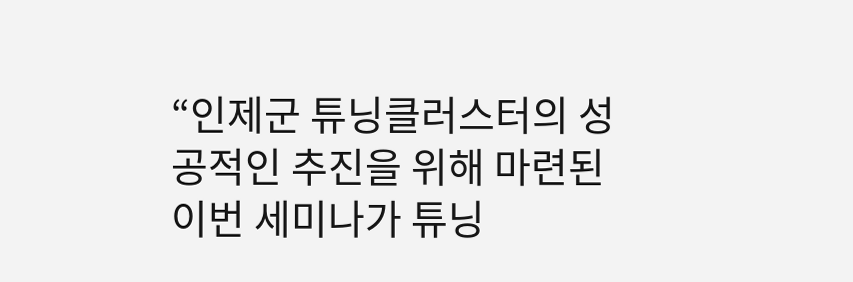“인제군 튜닝클러스터의 성공적인 추진을 위해 마련된 이번 세미나가 튜닝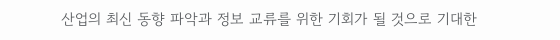산업의 최신 동향 파악과 정보 교류를 위한 기회가 될 것으로 기대한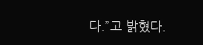다.”고 밝혔다.